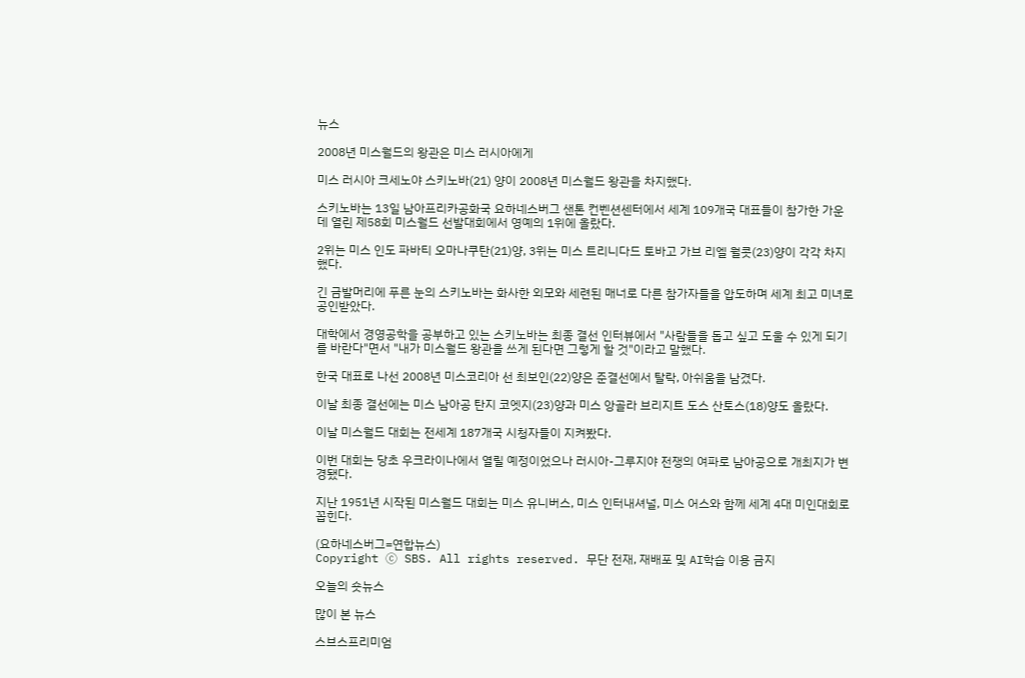뉴스

2008년 미스월드의 왕관은 미스 러시아에게

미스 러시아 크세노야 스키노바(21) 양이 2008년 미스월드 왕관을 차지했다.

스키노바는 13일 남아프리카공화국 요하네스버그 샌톤 컨벤션센터에서 세계 109개국 대표들이 참가한 가운데 열린 제58회 미스월드 선발대회에서 영예의 1위에 올랐다.

2위는 미스 인도 파바티 오마나쿠탄(21)양, 3위는 미스 트리니다드 토바고 가브 리엘 월콧(23)양이 각각 차지했다.

긴 금발머리에 푸른 눈의 스키노바는 화사한 외모와 세련된 매너로 다른 참가자들을 압도하며 세계 최고 미녀로 공인받았다.

대학에서 경영공학을 공부하고 있는 스키노바는 최종 결선 인터뷰에서 "사람들을 돕고 싶고 도울 수 있게 되기를 바란다"면서 "내가 미스월드 왕관을 쓰게 된다면 그렇게 할 것"이라고 말했다.

한국 대표로 나선 2008년 미스코리아 선 최보인(22)양은 준결선에서 탈락, 아쉬움을 남겼다.

이날 최종 결선에는 미스 남아공 탄지 코엣지(23)양과 미스 앙골라 브리지트 도스 산토스(18)양도 올랐다.

이날 미스월드 대회는 전세계 187개국 시청자들이 지켜봤다.

이번 대회는 당초 우크라이나에서 열릴 예정이었으나 러시아-그루지야 전쟁의 여파로 남아공으로 개최지가 변경됐다.

지난 1951년 시작된 미스월드 대회는 미스 유니버스, 미스 인터내셔널, 미스 어스와 함께 세계 4대 미인대회로 꼽힌다.

(요하네스버그=연합뉴스)
Copyright Ⓒ SBS. All rights reserved. 무단 전재, 재배포 및 AI학습 이용 금지

오늘의 숏뉴스

많이 본 뉴스

스브스프리미엄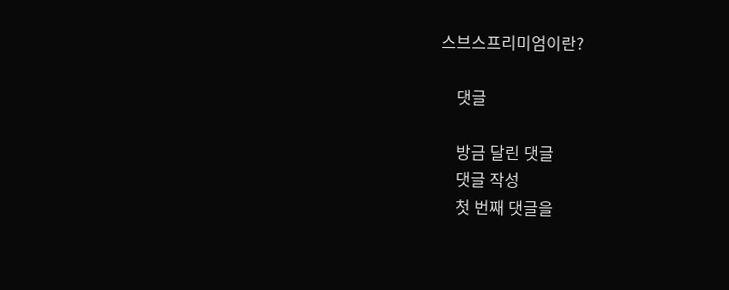스브스프리미엄이란?

    댓글

    방금 달린 댓글
    댓글 작성
    첫 번째 댓글을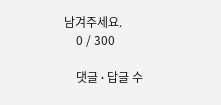남겨주세요.
    0 / 300

    댓글 ∙ 답글 수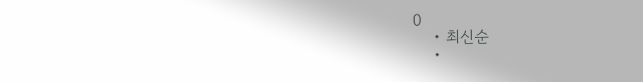0
    • 최신순
    •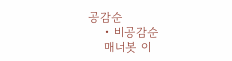공감순
    • 비공감순
    매너봇 이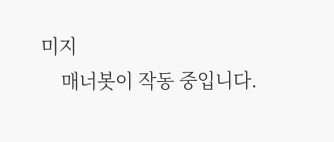미지
    매너봇이 작동 중입니다.